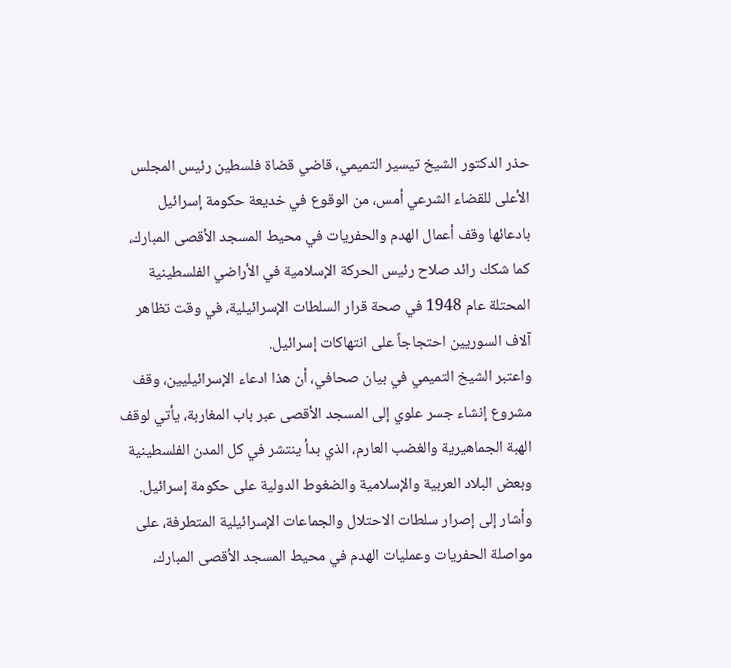حذر الدكتور الشيخ تيسير التميمي، قاضي قضاة فلسطين رئيس المجلس الأعلى للقضاء الشرعي أمس، من الوقوع في خديعة حكومة إسرائيل بادعائها وقف أعمال الهدم والحفريات في محيط المسجد الأقصى المبارك، كما شكك رائد صلاح رئيس الحركة الإسلامية في الأراضي الفلسطينية المحتلة عام 1948 في صحة قرار السلطات الإسرائيلية، في وقت تظاهر آلاف السوريين احتجاجاً على انتهاكات إسرائيل.
واعتبر الشيخ التميمي في بيان صحافي، أن هذا ادعاء الإسرائيليين، وقف مشروع إنشاء جسر علوي إلى المسجد الأقصى عبر باب المغاربة، يأتي لوقف الهبة الجماهيرية والغضب العارم، الذي بدأ ينتشر في كل المدن الفلسطينية وبعض البلاد العربية والإسلامية والضغوط الدولية على حكومة إسرائيل. وأشار إلى إصرار سلطات الاحتلال والجماعات الإسرائيلية المتطرفة، على مواصلة الحفريات وعمليات الهدم في محيط المسجد الأقصى المبارك،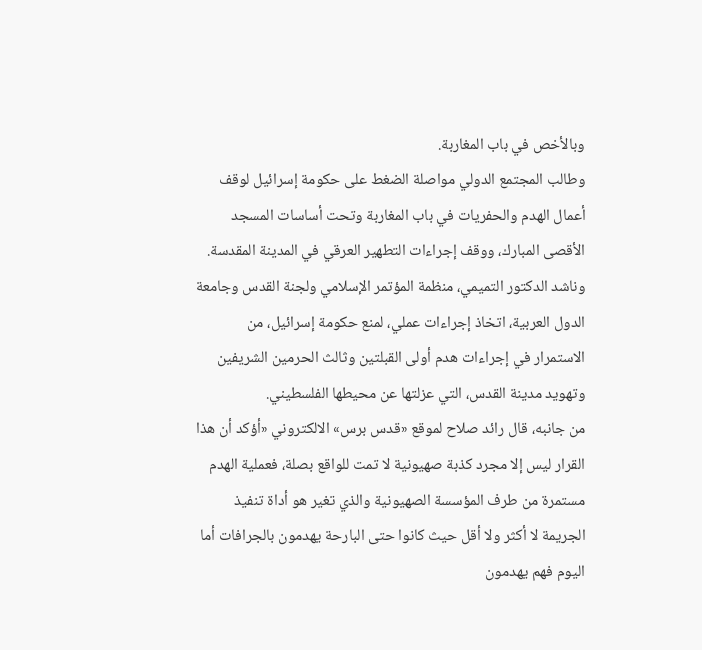وبالأخص في باب المغاربة.
وطالب المجتمع الدولي مواصلة الضغط على حكومة إسرائيل لوقف أعمال الهدم والحفريات في باب المغاربة وتحت أساسات المسجد الأقصى المبارك، ووقف إجراءات التطهير العرقي في المدينة المقدسة. وناشد الدكتور التميمي، منظمة المؤتمر الإسلامي ولجنة القدس وجامعة الدول العربية، اتخاذ إجراءات عملي، لمنع حكومة إسرائيل، من الاستمرار في إجراءات هدم أولى القبلتين وثالث الحرمين الشريفين وتهويد مدينة القدس، التي عزلتها عن محيطها الفلسطيني.
من جانبه، قال رائد صلاح لموقع «قدس برس» الالكتروني «أؤكد أن هذا القرار ليس إلا مجرد كذبة صهيونية لا تمت للواقع بصلة، فعملية الهدم مستمرة من طرف المؤسسة الصهيونية والذي تغير هو أداة تنفيذ الجريمة لا أكثر ولا أقل حيث كانوا حتى البارحة يهدمون بالجرافات أما اليوم فهم يهدمون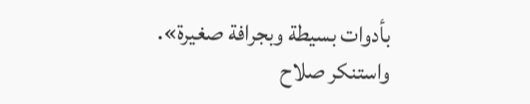بأدوات بسيطة وبجرافة صغيرة».
واستنكر صلاح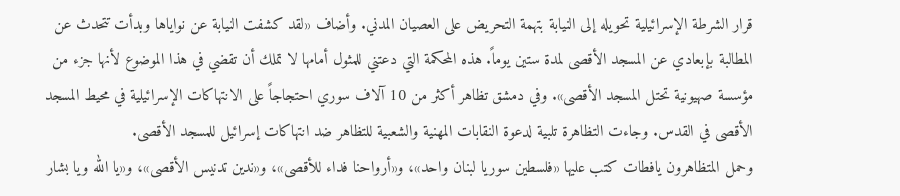قرار الشرطة الإسرائيلية تحويله إلى النيابة بتهمة التحريض على العصيان المدني. وأضاف «لقد كشفت النيابة عن نواياها وبدأت تتحدث عن المطالبة بإبعادي عن المسجد الأقصى لمدة ستين يوماً. هذه المحكمة التي دعتني للمثول أمامها لا تملك أن تقضي في هذا الموضوع لأنها جزء من مؤسسة صهيونية تحتل المسجد الأقصى». وفي دمشق تظاهر أكثر من 10 آلاف سوري احتجاجاً على الانتهاكات الإسرائيلية في محيط المسجد الأقصى في القدس. وجاءت التظاهرة تلبية لدعوة النقابات المهنية والشعبية للتظاهر ضد انتهاكات إسرائيل للمسجد الأقصى.
وحمل المتظاهرون يافطات كتب عليها «فلسطين سوريا لبنان واحد»، و«أرواحنا فداء للأقصى»، و«ندين تدنيس الأقصى»، و«يا الله ويا بشار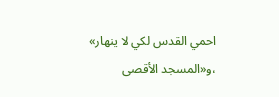احمي القدس لكي لا ينهار» ،و«المسجد الأقصى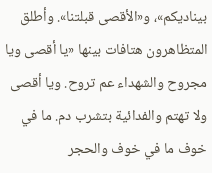بيناديكم»، و«الأقصى قبلتنا». وأطلق المتظاهرون هتافات بينها «يا أقصى ويا مجروح والشهداء عم تروح. ويا أقصى ولا تهتم والفدائية بتشرب دم. ما في خوف ما في خوف والحجر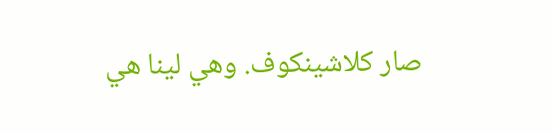صار كلاشينكوف. وهي لينا هي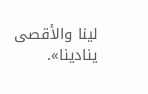لينا والأقصى ينادينا».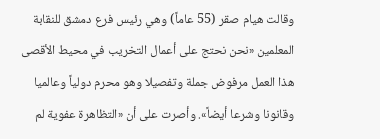وقالت هيام صقر (55 عاماً) وهي رئيس فرع دمشق للنقابة المعلمين «نحن نحتج على أعمال التخريب في محيط الأقصى هذا العمل مرفوض جملة وتفصيلا وهو محرم دولياً وعالميا وقانونا وشرعا أيضاً». وأصرت على أن «التظاهرة عفوية لم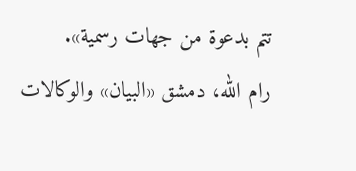تتم بدعوة من جهات رسمية».
رام الله، دمشق «البيان» والوكالات